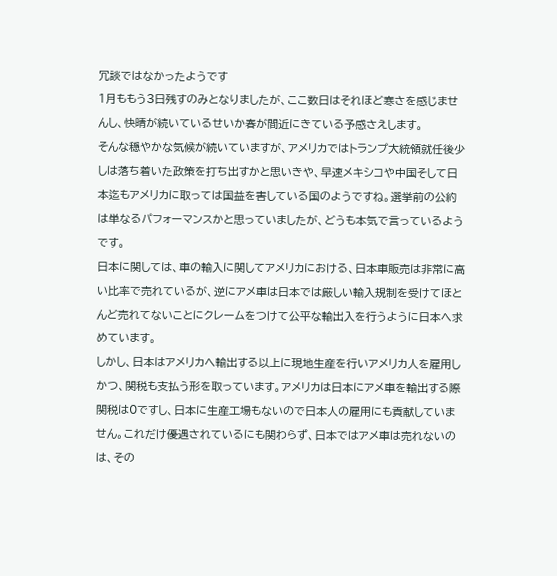冗談ではなかったようです
1月ももう3日残すのみとなりましたが、ここ数日はそれほど寒さを感じませんし、快晴が続いているせいか春が間近にきている予感さえします。
そんな穏やかな気候が続いていますが、アメリカではトランプ大統領就任後少しは落ち着いた政策を打ち出すかと思いきや、早速メキシコや中国そして日本迄もアメリカに取っては国益を害している国のようですね。選挙前の公約は単なるパフォーマンスかと思っていましたが、どうも本気で言っているようです。
日本に関しては、車の輸入に関してアメリカにおける、日本車販売は非常に高い比率で売れているが、逆にアメ車は日本では厳しい輸入規制を受けてほとんど売れてないことにクレームをつけて公平な輸出入を行うように日本へ求めています。
しかし、日本はアメリカへ輸出する以上に現地生産を行いアメリカ人を雇用しかつ、関税も支払う形を取っています。アメリカは日本にアメ車を輸出する際関税は0ですし、日本に生産工場もないので日本人の雇用にも貢献していません。これだけ優遇されているにも関わらず、日本ではアメ車は売れないのは、その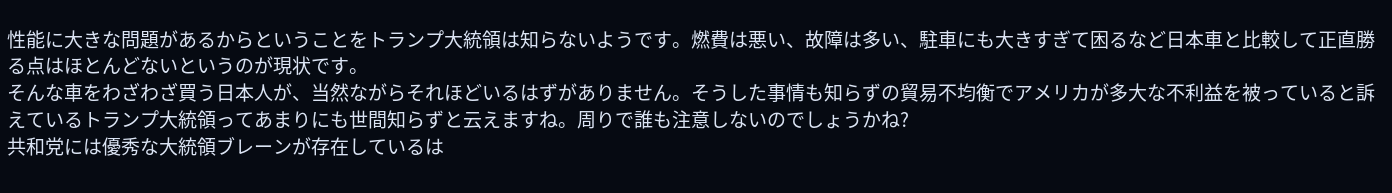性能に大きな問題があるからということをトランプ大統領は知らないようです。燃費は悪い、故障は多い、駐車にも大きすぎて困るなど日本車と比較して正直勝る点はほとんどないというのが現状です。
そんな車をわざわざ買う日本人が、当然ながらそれほどいるはずがありません。そうした事情も知らずの貿易不均衡でアメリカが多大な不利益を被っていると訴えているトランプ大統領ってあまりにも世間知らずと云えますね。周りで誰も注意しないのでしょうかね?
共和党には優秀な大統領ブレーンが存在しているは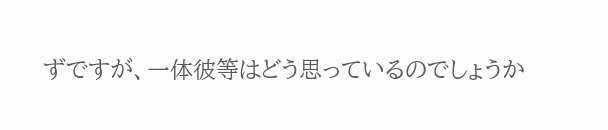ずですが、一体彼等はどう思っているのでしょうか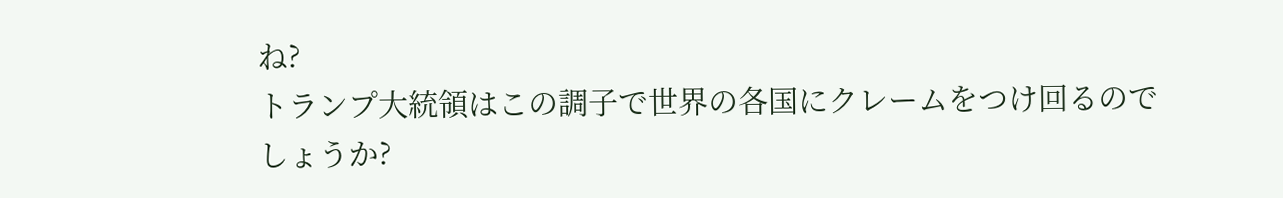ね?
トランプ大統領はこの調子で世界の各国にクレームをつけ回るのでしょうか?